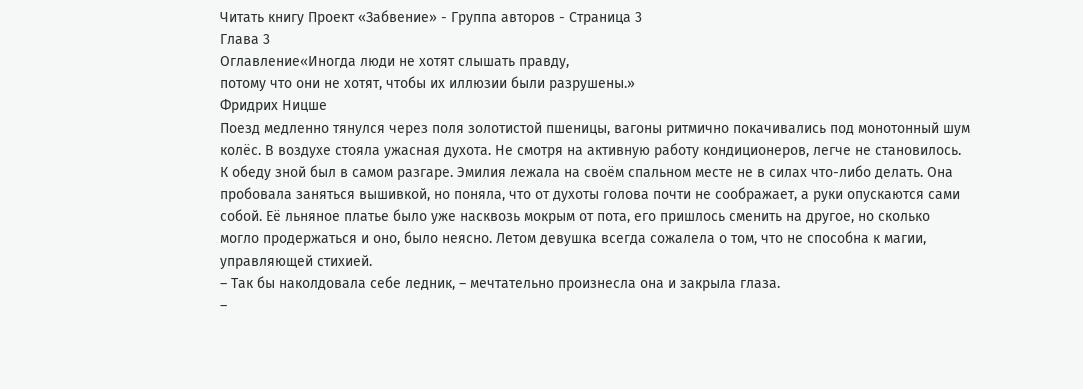Читать книгу Проект «Забвение» - Группа авторов - Страница 3
Глава 3
Оглавление«Иногда люди не хотят слышать правду,
потому что они не хотят, чтобы их иллюзии были разрушены.»
Фридрих Ницше
Поезд медленно тянулся через поля золотистой пшеницы, вагоны ритмично покачивались под монотонный шум колёс. В воздухе стояла ужасная духота. Не смотря на активную работу кондиционеров, легче не становилось. К обеду зной был в самом разгаре. Эмилия лежала на своём спальном месте не в силах что-либо делать. Она пробовала заняться вышивкой, но поняла, что от духоты голова почти не соображает, а руки опускаются сами собой. Её льняное платье было уже насквозь мокрым от пота, его пришлось сменить на другое, но сколько могло продержаться и оно, было неясно. Летом девушка всегда сожалела о том, что не способна к магии, управляющей стихией.
– Так бы наколдовала себе ледник, – мечтательно произнесла она и закрыла глаза.
–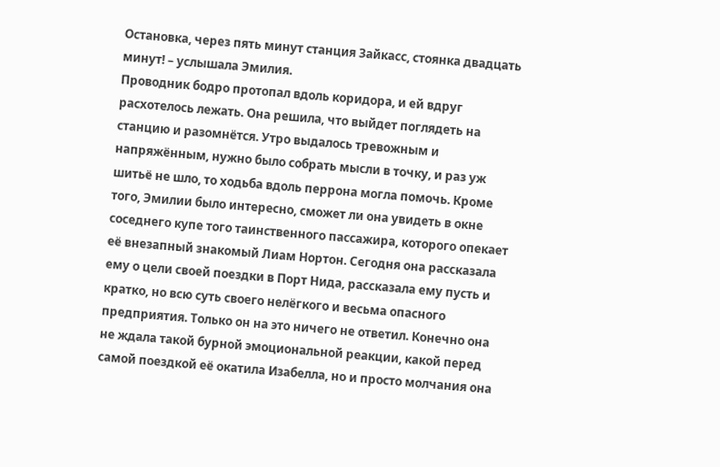Остановка, через пять минут станция Зайкасс, стоянка двадцать минут! – услышала Эмилия.
Проводник бодро протопал вдоль коридора, и ей вдруг расхотелось лежать. Она решила, что выйдет поглядеть на станцию и разомнётся. Утро выдалось тревожным и напряжённым, нужно было собрать мысли в точку, и раз уж шитьё не шло, то ходьба вдоль перрона могла помочь. Кроме того, Эмилии было интересно, сможет ли она увидеть в окне соседнего купе того таинственного пассажира, которого опекает её внезапный знакомый Лиам Нортон. Сегодня она рассказала ему о цели своей поездки в Порт Нида, рассказала ему пусть и кратко, но всю суть своего нелёгкого и весьма опасного предприятия. Только он на это ничего не ответил. Конечно она не ждала такой бурной эмоциональной реакции, какой перед самой поездкой её окатила Изабелла, но и просто молчания она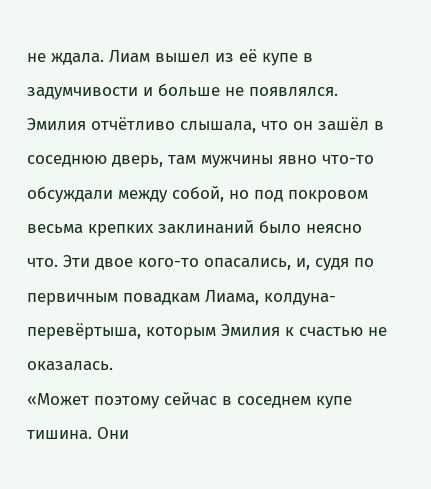не ждала. Лиам вышел из её купе в задумчивости и больше не появлялся. Эмилия отчётливо слышала, что он зашёл в соседнюю дверь, там мужчины явно что-то обсуждали между собой, но под покровом весьма крепких заклинаний было неясно что. Эти двое кого-то опасались, и, судя по первичным повадкам Лиама, колдуна-перевёртыша, которым Эмилия к счастью не оказалась.
«Может поэтому сейчас в соседнем купе тишина. Они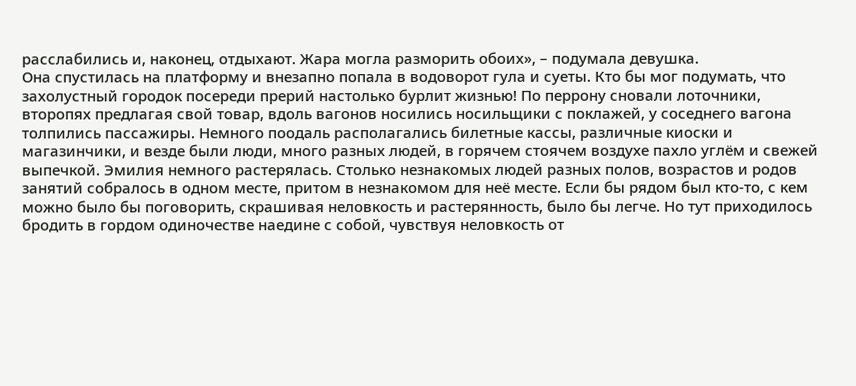расслабились и, наконец, отдыхают. Жара могла разморить обоих», – подумала девушка.
Она спустилась на платформу и внезапно попала в водоворот гула и суеты. Кто бы мог подумать, что захолустный городок посереди прерий настолько бурлит жизнью! По перрону сновали лоточники, второпях предлагая свой товар, вдоль вагонов носились носильщики с поклажей, у соседнего вагона толпились пассажиры. Немного поодаль располагались билетные кассы, различные киоски и магазинчики, и везде были люди, много разных людей, в горячем стоячем воздухе пахло углём и свежей выпечкой. Эмилия немного растерялась. Столько незнакомых людей разных полов, возрастов и родов занятий собралось в одном месте, притом в незнакомом для неё месте. Если бы рядом был кто-то, с кем можно было бы поговорить, скрашивая неловкость и растерянность, было бы легче. Но тут приходилось бродить в гордом одиночестве наедине с собой, чувствуя неловкость от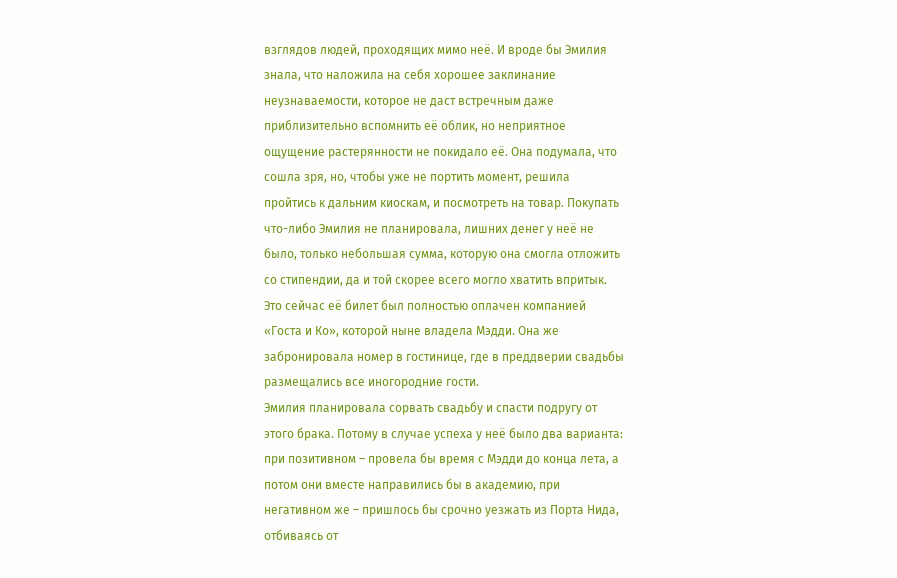взглядов людей, проходящих мимо неё. И вроде бы Эмилия знала, что наложила на себя хорошее заклинание неузнаваемости, которое не даст встречным даже приблизительно вспомнить её облик, но неприятное ощущение растерянности не покидало её. Она подумала, что сошла зря, но, чтобы уже не портить момент, решила пройтись к дальним киоскам, и посмотреть на товар. Покупать что-либо Эмилия не планировала, лишних денег у неё не было, только небольшая сумма, которую она смогла отложить со стипендии, да и той скорее всего могло хватить впритык. Это сейчас её билет был полностью оплачен компанией «Госта и Ко», которой ныне владела Мэдди. Она же забронировала номер в гостинице, где в преддверии свадьбы размещались все иногородние гости.
Эмилия планировала сорвать свадьбу и спасти подругу от этого брака. Потому в случае успеха у неё было два варианта: при позитивном – провела бы время с Мэдди до конца лета, а потом они вместе направились бы в академию, при негативном же – пришлось бы срочно уезжать из Порта Нида, отбиваясь от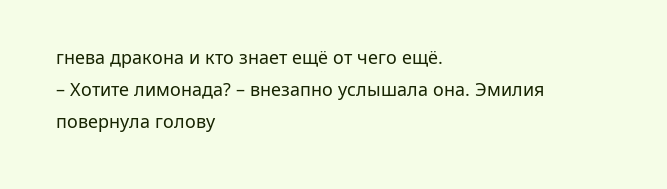гнева дракона и кто знает ещё от чего ещё.
– Хотите лимонада? – внезапно услышала она. Эмилия повернула голову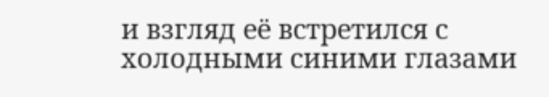и взгляд её встретился с холодными синими глазами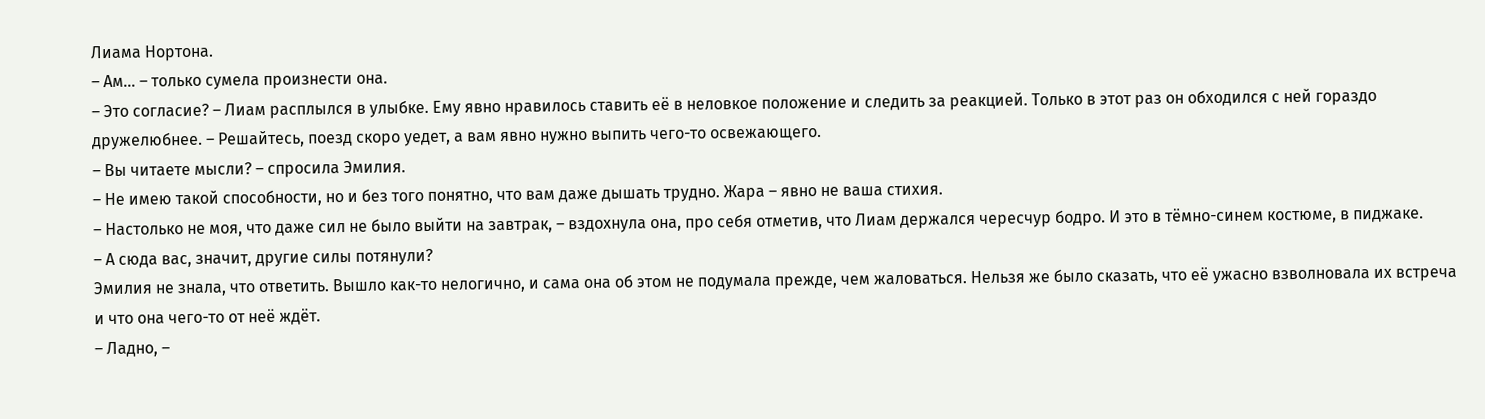Лиама Нортона.
– Ам… – только сумела произнести она.
– Это согласие? – Лиам расплылся в улыбке. Ему явно нравилось ставить её в неловкое положение и следить за реакцией. Только в этот раз он обходился с ней гораздо дружелюбнее. – Решайтесь, поезд скоро уедет, а вам явно нужно выпить чего-то освежающего.
– Вы читаете мысли? – спросила Эмилия.
– Не имею такой способности, но и без того понятно, что вам даже дышать трудно. Жара – явно не ваша стихия.
– Настолько не моя, что даже сил не было выйти на завтрак, – вздохнула она, про себя отметив, что Лиам держался чересчур бодро. И это в тёмно-синем костюме, в пиджаке.
– А сюда вас, значит, другие силы потянули?
Эмилия не знала, что ответить. Вышло как-то нелогично, и сама она об этом не подумала прежде, чем жаловаться. Нельзя же было сказать, что её ужасно взволновала их встреча и что она чего-то от неё ждёт.
– Ладно, –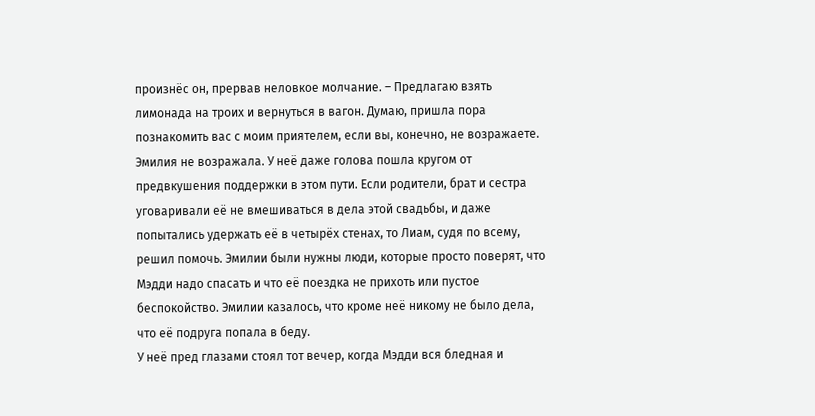произнёс он, прервав неловкое молчание. – Предлагаю взять лимонада на троих и вернуться в вагон. Думаю, пришла пора познакомить вас с моим приятелем, если вы, конечно, не возражаете.
Эмилия не возражала. У неё даже голова пошла кругом от предвкушения поддержки в этом пути. Если родители, брат и сестра уговаривали её не вмешиваться в дела этой свадьбы, и даже попытались удержать её в четырёх стенах, то Лиам, судя по всему, решил помочь. Эмилии были нужны люди, которые просто поверят, что Мэдди надо спасать и что её поездка не прихоть или пустое беспокойство. Эмилии казалось, что кроме неё никому не было дела, что её подруга попала в беду.
У неё пред глазами стоял тот вечер, когда Мэдди вся бледная и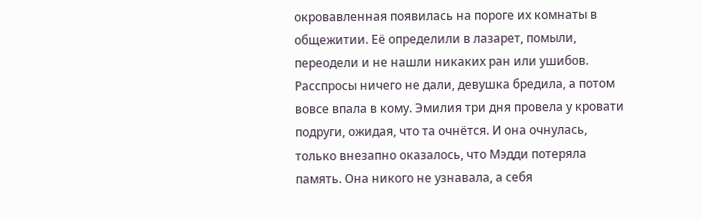окровавленная появилась на пороге их комнаты в общежитии. Её определили в лазарет, помыли, переодели и не нашли никаких ран или ушибов. Расспросы ничего не дали, девушка бредила, а потом вовсе впала в кому. Эмилия три дня провела у кровати подруги, ожидая, что та очнётся. И она очнулась, только внезапно оказалось, что Мэдди потеряла память. Она никого не узнавала, а себя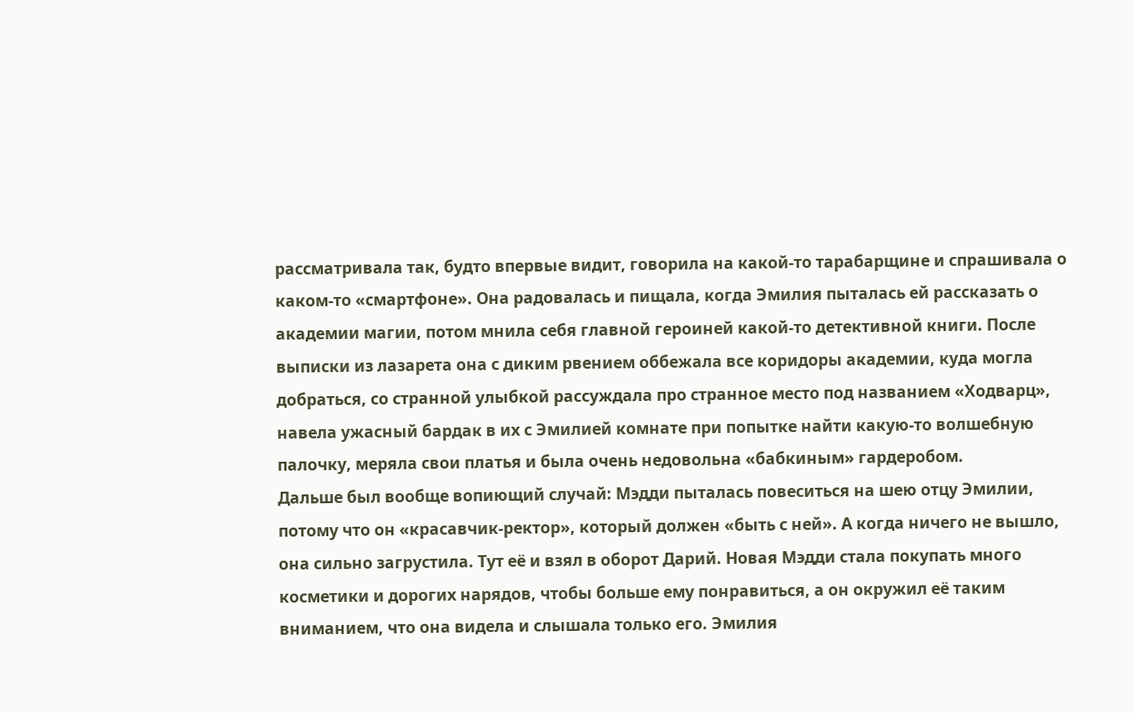рассматривала так, будто впервые видит, говорила на какой-то тарабарщине и спрашивала о каком-то «смартфоне». Она радовалась и пищала, когда Эмилия пыталась ей рассказать о академии магии, потом мнила себя главной героиней какой-то детективной книги. После выписки из лазарета она с диким рвением оббежала все коридоры академии, куда могла добраться, со странной улыбкой рассуждала про странное место под названием «Ходварц», навела ужасный бардак в их с Эмилией комнате при попытке найти какую-то волшебную палочку, меряла свои платья и была очень недовольна «бабкиным» гардеробом.
Дальше был вообще вопиющий случай: Мэдди пыталась повеситься на шею отцу Эмилии, потому что он «красавчик-ректор», который должен «быть с ней». А когда ничего не вышло, она сильно загрустила. Тут её и взял в оборот Дарий. Новая Мэдди стала покупать много косметики и дорогих нарядов, чтобы больше ему понравиться, а он окружил её таким вниманием, что она видела и слышала только его. Эмилия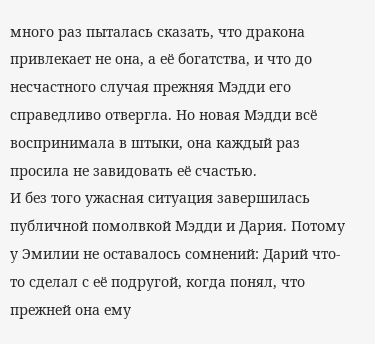много раз пыталась сказать, что дракона привлекает не она, а её богатства, и что до несчастного случая прежняя Мэдди его справедливо отвергла. Но новая Мэдди всё воспринимала в штыки, она каждый раз просила не завидовать её счастью.
И без того ужасная ситуация завершилась публичной помолвкой Мэдди и Дария. Потому у Эмилии не оставалось сомнений: Дарий что-то сделал с её подругой, когда понял, что прежней она ему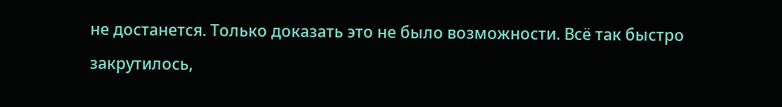не достанется. Только доказать это не было возможности. Всё так быстро закрутилось,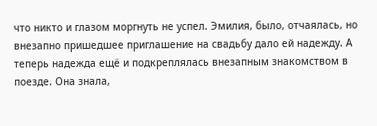что никто и глазом моргнуть не успел. Эмилия, было, отчаялась, но внезапно пришедшее приглашение на свадьбу дало ей надежду. А теперь надежда ещё и подкреплялась внезапным знакомством в поезде. Она знала,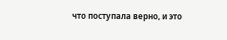что поступала верно, и это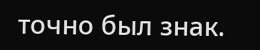точно был знак.